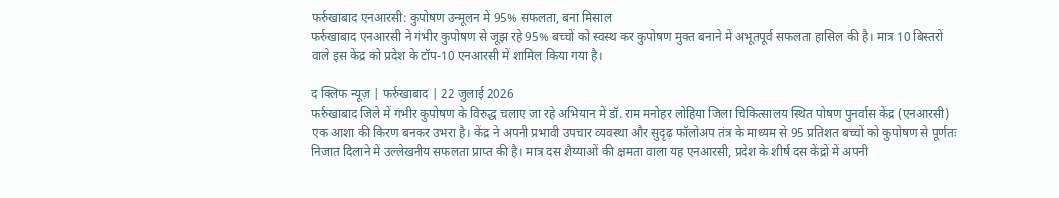फर्रुखाबाद एनआरसी: कुपोषण उन्मूलन में 95% सफलता, बना मिसाल
फर्रुखाबाद एनआरसी ने गंभीर कुपोषण से जूझ रहे 95% बच्चों को स्वस्थ कर कुपोषण मुक्त बनाने में अभूतपूर्व सफलता हासिल की है। मात्र 10 बिस्तरों वाले इस केंद्र को प्रदेश के टॉप-10 एनआरसी में शामिल किया गया है।

द क्लिफ न्यूज़ | फर्रुखाबाद | 22 जुलाई 2026
फर्रुखाबाद जिले में गंभीर कुपोषण के विरुद्ध चलाए जा रहे अभियान में डॉ. राम मनोहर लोहिया जिला चिकित्सालय स्थित पोषण पुनर्वास केंद्र (एनआरसी) एक आशा की किरण बनकर उभरा है। केंद्र ने अपनी प्रभावी उपचार व्यवस्था और सुदृढ़ फॉलोअप तंत्र के माध्यम से 95 प्रतिशत बच्चों को कुपोषण से पूर्णतः निजात दिलाने में उल्लेखनीय सफलता प्राप्त की है। मात्र दस शैय्याओं की क्षमता वाला यह एनआरसी, प्रदेश के शीर्ष दस केंद्रों में अपनी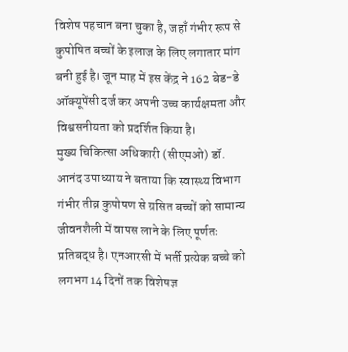विशेष पहचान बना चुका है, जहाँ गंभीर रूप से कुपोषित बच्चों के इलाज के लिए लगातार मांग बनी हुई है। जून माह में इस केंद्र ने 162 बेड-डे ऑक्यूपेंसी दर्ज कर अपनी उच्च कार्यक्षमता और विश्वसनीयता को प्रदर्शित किया है।
मुख्य चिकित्सा अधिकारी (सीएमओ) डॉ. आनंद उपाध्याय ने बताया कि स्वास्थ्य विभाग गंभीर तीव्र कुपोषण से ग्रसित बच्चों को सामान्य जीवनशैली में वापस लाने के लिए पूर्णतः प्रतिबद्ध है। एनआरसी में भर्ती प्रत्येक बच्चे को लगभग 14 दिनों तक विशेषज्ञ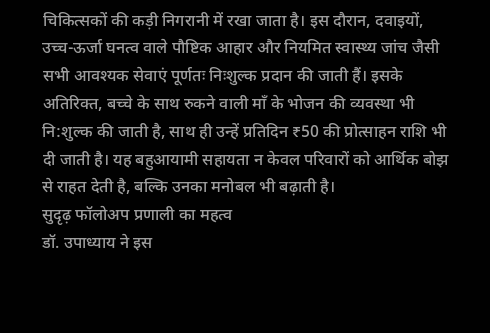चिकित्सकों की कड़ी निगरानी में रखा जाता है। इस दौरान, दवाइयों, उच्च-ऊर्जा घनत्व वाले पौष्टिक आहार और नियमित स्वास्थ्य जांच जैसी सभी आवश्यक सेवाएं पूर्णतः निःशुल्क प्रदान की जाती हैं। इसके अतिरिक्त, बच्चे के साथ रुकने वाली माँ के भोजन की व्यवस्था भी नि:शुल्क की जाती है, साथ ही उन्हें प्रतिदिन ₹50 की प्रोत्साहन राशि भी दी जाती है। यह बहुआयामी सहायता न केवल परिवारों को आर्थिक बोझ से राहत देती है, बल्कि उनका मनोबल भी बढ़ाती है।
सुदृढ़ फॉलोअप प्रणाली का महत्व
डॉ. उपाध्याय ने इस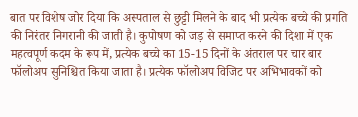बात पर विशेष जोर दिया कि अस्पताल से छुट्टी मिलने के बाद भी प्रत्येक बच्चे की प्रगति की निरंतर निगरानी की जाती है। कुपोषण को जड़ से समाप्त करने की दिशा में एक महत्वपूर्ण कदम के रूप में, प्रत्येक बच्चे का 15-15 दिनों के अंतराल पर चार बार फॉलोअप सुनिश्चित किया जाता है। प्रत्येक फॉलोअप विजिट पर अभिभावकों को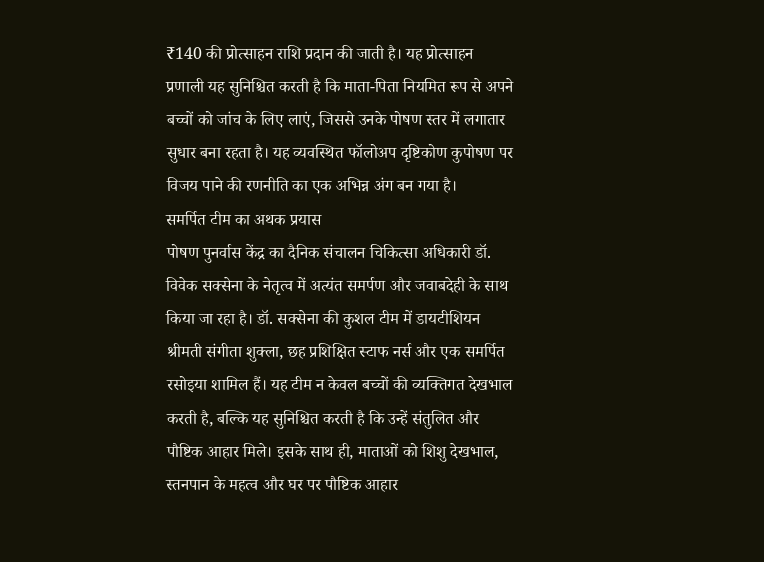₹140 की प्रोत्साहन राशि प्रदान की जाती है। यह प्रोत्साहन प्रणाली यह सुनिश्चित करती है कि माता-पिता नियमित रूप से अपने बच्चों को जांच के लिए लाएं, जिससे उनके पोषण स्तर में लगातार सुधार बना रहता है। यह व्यवस्थित फॉलोअप दृष्टिकोण कुपोषण पर विजय पाने की रणनीति का एक अभिन्न अंग बन गया है।
समर्पित टीम का अथक प्रयास
पोषण पुनर्वास केंद्र का दैनिक संचालन चिकित्सा अधिकारी डॉ. विवेक सक्सेना के नेतृत्व में अत्यंत समर्पण और जवाबदेही के साथ किया जा रहा है। डॉ. सक्सेना की कुशल टीम में डायटीशियन श्रीमती संगीता शुक्ला, छह प्रशिक्षित स्टाफ नर्स और एक समर्पित रसोइया शामिल हैं। यह टीम न केवल बच्चों की व्यक्तिगत देखभाल करती है, बल्कि यह सुनिश्चित करती है कि उन्हें संतुलित और पौष्टिक आहार मिले। इसके साथ ही, माताओं को शिशु देखभाल, स्तनपान के महत्व और घर पर पौष्टिक आहार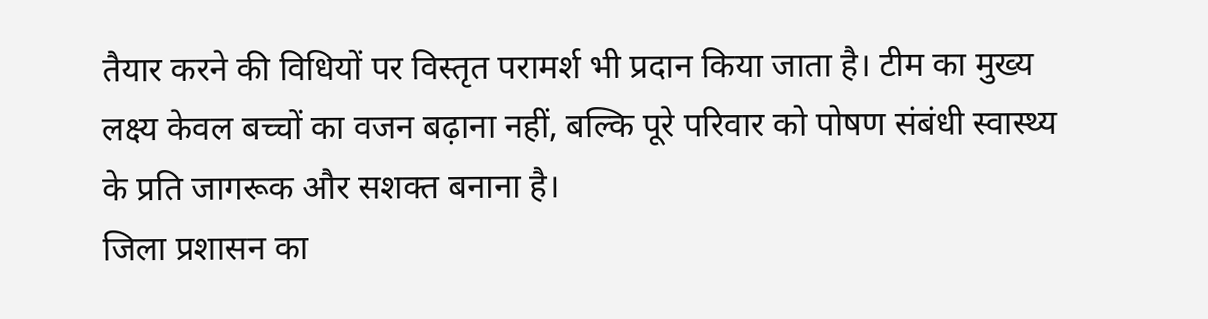तैयार करने की विधियों पर विस्तृत परामर्श भी प्रदान किया जाता है। टीम का मुख्य लक्ष्य केवल बच्चों का वजन बढ़ाना नहीं, बल्कि पूरे परिवार को पोषण संबंधी स्वास्थ्य के प्रति जागरूक और सशक्त बनाना है।
जिला प्रशासन का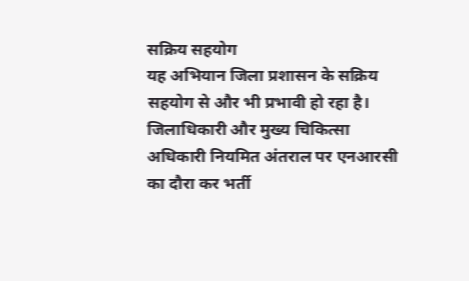सक्रिय सहयोग
यह अभियान जिला प्रशासन के सक्रिय सहयोग से और भी प्रभावी हो रहा है। जिलाधिकारी और मुख्य चिकित्सा अधिकारी नियमित अंतराल पर एनआरसी का दौरा कर भर्ती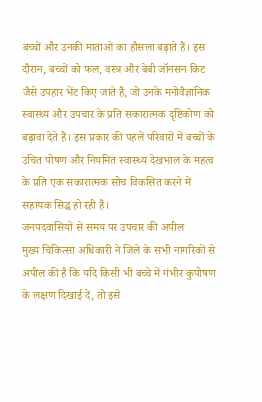बच्चों और उनकी माताओं का हौसला बढ़ाते हैं। इस दौरान, बच्चों को फल, वस्त्र और बेबी जॉनसन किट जैसे उपहार भेंट किए जाते हैं, जो उनके मनोवैज्ञानिक स्वास्थ्य और उपचार के प्रति सकारात्मक दृष्टिकोण को बढ़ावा देते हैं। इस प्रकार की पहलें परिवारों में बच्चों के उचित पोषण और नियमित स्वास्थ्य देखभाल के महत्व के प्रति एक सकारात्मक सोच विकसित करने में सहायक सिद्ध हो रही हैं।
जनपदवासियों से समय पर उपचार की अपील
मुख्य चिकित्सा अधिकारी ने जिले के सभी नागरिकों से अपील की है कि यदि किसी भी बच्चे में गंभीर कुपोषण के लक्षण दिखाई दें, तो इसे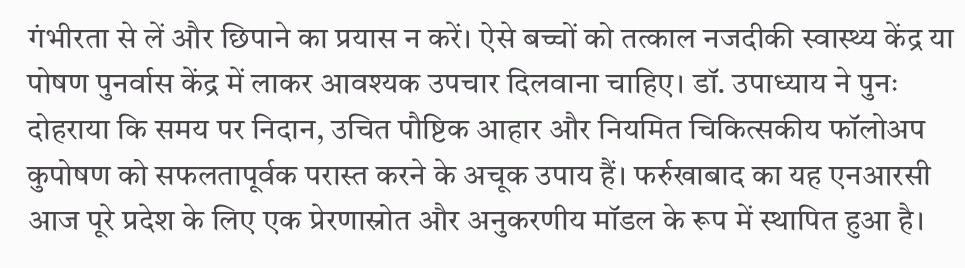गंभीरता से लें और छिपाने का प्रयास न करें। ऐसे बच्चों को तत्काल नजदीकी स्वास्थ्य केंद्र या पोषण पुनर्वास केंद्र में लाकर आवश्यक उपचार दिलवाना चाहिए। डॉ. उपाध्याय ने पुनः दोहराया कि समय पर निदान, उचित पौष्टिक आहार और नियमित चिकित्सकीय फॉलोअप कुपोषण को सफलतापूर्वक परास्त करने के अचूक उपाय हैं। फर्रुखाबाद का यह एनआरसी आज पूरे प्रदेश के लिए एक प्रेरणास्रोत और अनुकरणीय मॉडल के रूप में स्थापित हुआ है।